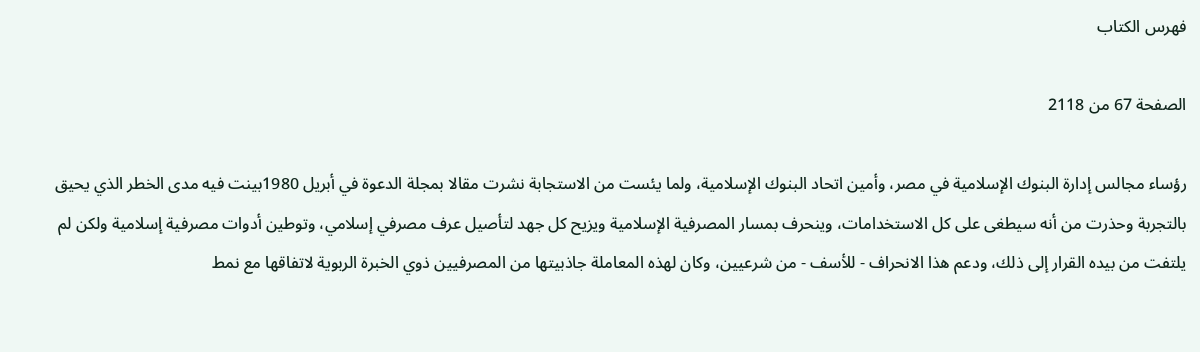فهرس الكتاب

الصفحة 67 من 2118

رؤساء مجالس إدارة البنوك الإسلامية في مصر، وأمين اتحاد البنوك الإسلامية، ولما يئست من الاستجابة نشرت مقالا بمجلة الدعوة في أبريل 1980بينت فيه مدى الخطر الذي يحيق بالتجربة وحذرت من أنه سيطغى على كل الاستخدامات، وينحرف بمسار المصرفية الإسلامية ويزيح كل جهد لتأصيل عرف مصرفي إسلامي، وتوطين أدوات مصرفية إسلامية ولكن لم يلتفت من بيده القرار إلى ذلك، ودعم هذا الانحراف - للأسف - من شرعيين، وكان لهذه المعاملة جاذبيتها من المصرفيين ذوي الخبرة الربوية لاتفاقها مع نمط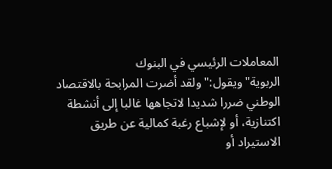المعاملات الرئيسي في البنوك الربوية"ويقول:"ولقد أضرت المرابحة بالاقتصاد الوطني ضررا شديدا لاتجاهها غالبا إلى أنشطة اكتنازية، أو لإشباع رغبة كمالية عن طريق الاستيراد أو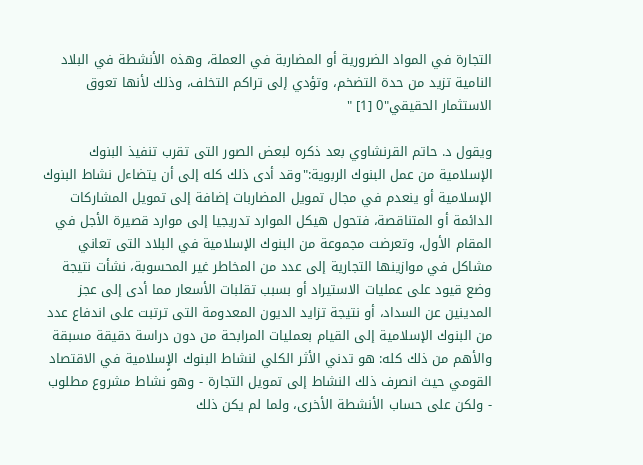التجارة في المواد الضرورية أو المضاربة في العملة، وهذه الأنشطة في البلاد النامية تزيد من حدة التضخم، وتؤدي إلى تراكم التخلف، وذلك لأنها تعوق الاستثمار الحقيقي"0 [1] "

ويقول د. حاتم القرنشاوي بعد ذكره لبعض الصور التى تقرب تنفيذ البنوك الإسلامية من عمل البنوك الربوية:"وقد أدى ذلك كله إلى أن يتضاءل نشاط البنوك الإسلامية أو ينعدم في مجال تمويل المضاربات إضافة إلى تمويل المشاركات الدائمة أو المتناقصة، فتحول هيكل الموارد تدريجيا إلى موارد قصيرة الأجل في المقام الأول، وتعرضت مجموعة من البنوك الإسلامية في البلاد التى تعاني مشاكل في موازينها التجارية إلى عدد من المخاطر غير المحسوبة، نشأت نتيجة وضع قيود على عمليات الاستيراد أو بسبب تقلبات الأسعار مما أدى إلى عجز المدينين عن السداد، أو نتيجة تزايد الديون المعدومة التى ترتبت على اندفاع عدد من البنوك الإسلامية إلى القيام بعمليات المرابحة من دون دراسة دقيقة مسبقة والأهم من ذلك كله: هو تدني الأثر الكلي لنشاط البنوك الإٍسلامية في الاقتصاد القومي حيث انصرف ذلك النشاط إلى تمويل التجارة - وهو نشاط مشروع مطلوب - ولكن على حساب الأنشطة الأخرى، ولما لم يكن ذلك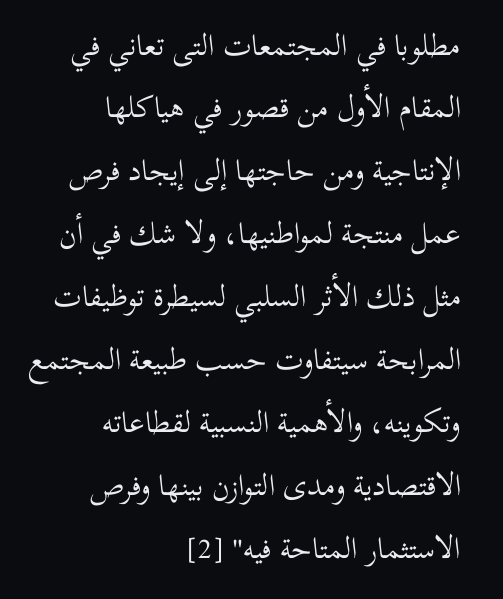مطلوبا في المجتمعات التى تعاني في المقام الأول من قصور في هياكلها الإنتاجية ومن حاجتها إلى إيجاد فرص عمل منتجة لمواطنيها، ولا شك في أن مثل ذلك الأثر السلبي لسيطرة توظيفات المرابحة سيتفاوت حسب طبيعة المجتمع وتكوينه، والأهمية النسبية لقطاعاته الاقتصادية ومدى التوازن بينها وفرص الاستثمار المتاحة فيه" [2]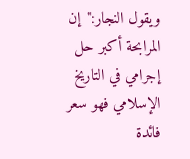ويقول النجار:"إن المرابحة أكبر حل إجرامي في التاريخ الإسلامي فهو سعر فائدة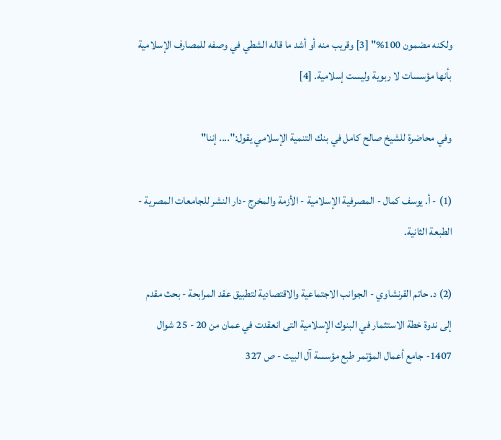ولكنه مضمون 100%" [3] وقريب منه أو أشد ما قاله الشطي في وصفه للمصارف الإسلامية بأنها مؤسسات لا ربوية وليست إسلامية. [4]

وفي محاضرة للشيخ صالح كامل في بنك التنمية الإسلامي يقول:".... إننا"

(1) - أ. يوسف كمال - المصرفية الإسلامية - الأزمة والمخرج -دار النشر للجامعات المصرية - الطبعة الثانية.

(2) د. حاتم القرنشاوي - الجوانب الاجتماعية والاقتصادية لتطبيق عقد المرابحة - بحث مقدم إلى ندوة خطة الاستثمار في البنوك الإسلامية التى انعقدت في عمان من 20 - 25 شوال 1407- جامع أعمال المؤتمر طبع مؤسسة آل البيت - ص 327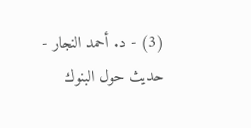(3) - د. أحمد النجار - حديث حول البنوك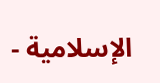الإسلامية -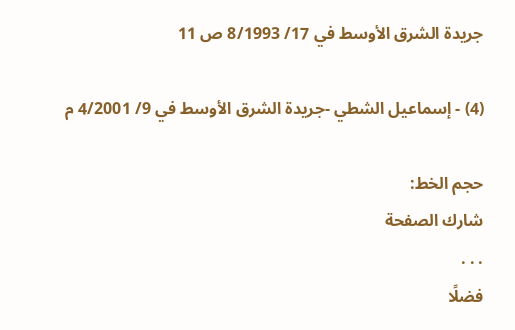جريدة الشرق الأوسط في 17/ 8/1993 ص 11

(4) - إسماعيل الشطي -جريدة الشرق الأوسط في 9/ 4/2001 م

حجم الخط:
شارك الصفحة
. . .
فضلًا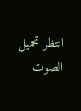انتظر تحميل الصوت